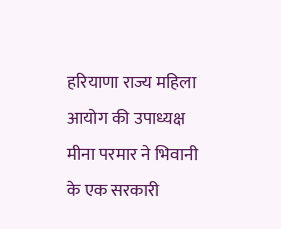हरियाणा राज्य महिला आयोग की उपाध्यक्ष मीना परमार ने भिवानी के एक सरकारी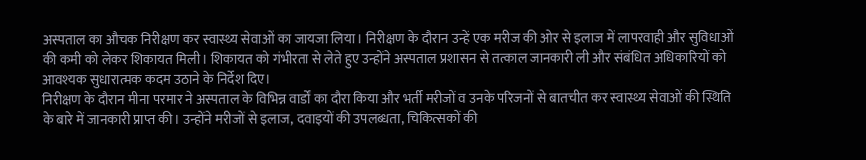अस्पताल का औचक निरीक्षण कर स्वास्थ्य सेवाओं का जायजा लिया। निरीक्षण के दौरान उन्हें एक मरीज की ओर से इलाज में लापरवाही और सुविधाओं की कमी को लेकर शिकायत मिली। शिकायत को गंभीरता से लेते हुए उन्होंने अस्पताल प्रशासन से तत्काल जानकारी ली और संबंधित अधिकारियों को आवश्यक सुधारात्मक कदम उठाने के निर्देश दिए।
निरीक्षण के दौरान मीना परमार ने अस्पताल के विभिन्न वार्डों का दौरा किया और भर्ती मरीजों व उनके परिजनों से बातचीत कर स्वास्थ्य सेवाओं की स्थिति के बारे में जानकारी प्राप्त की। उन्होंने मरीजों से इलाज, दवाइयों की उपलब्धता, चिकित्सकों की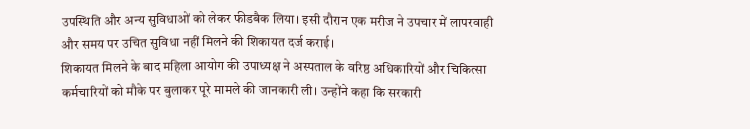उपस्थिति और अन्य सुविधाओं को लेकर फीडबैक लिया। इसी दौरान एक मरीज ने उपचार में लापरवाही और समय पर उचित सुविधा नहीं मिलने की शिकायत दर्ज कराई।
शिकायत मिलने के बाद महिला आयोग की उपाध्यक्ष ने अस्पताल के वरिष्ठ अधिकारियों और चिकित्सा कर्मचारियों को मौके पर बुलाकर पूरे मामले की जानकारी ली। उन्होंने कहा कि सरकारी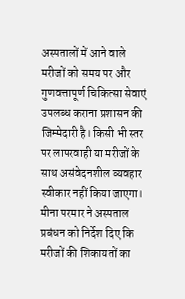अस्पतालों में आने वाले मरीजों को समय पर और गुणवत्तापूर्ण चिकित्सा सेवाएं उपलब्ध कराना प्रशासन की जिम्मेदारी है। किसी भी स्तर पर लापरवाही या मरीजों के साथ असंवेदनशील व्यवहार स्वीकार नहीं किया जाएगा।
मीना परमार ने अस्पताल प्रबंधन को निर्देश दिए कि मरीजों की शिकायतों का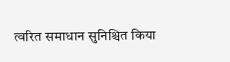त्वरित समाधान सुनिश्चित किया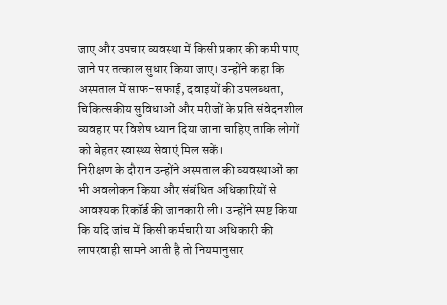जाए और उपचार व्यवस्था में किसी प्रकार की कमी पाए जाने पर तत्काल सुधार किया जाए। उन्होंने कहा कि अस्पताल में साफ-सफाई, दवाइयों की उपलब्धता, चिकित्सकीय सुविधाओं और मरीजों के प्रति संवेदनशील व्यवहार पर विशेष ध्यान दिया जाना चाहिए ताकि लोगों को बेहतर स्वास्थ्य सेवाएं मिल सकें।
निरीक्षण के दौरान उन्होंने अस्पताल की व्यवस्थाओं का भी अवलोकन किया और संबंधित अधिकारियों से आवश्यक रिकॉर्ड की जानकारी ली। उन्होंने स्पष्ट किया कि यदि जांच में किसी कर्मचारी या अधिकारी की लापरवाही सामने आती है तो नियमानुसार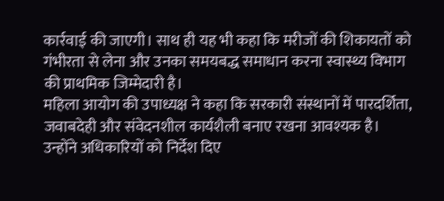कार्रवाई की जाएगी। साथ ही यह भी कहा कि मरीजों की शिकायतों को गंभीरता से लेना और उनका समयबद्ध समाधान करना स्वास्थ्य विभाग की प्राथमिक जिम्मेदारी है।
महिला आयोग की उपाध्यक्ष ने कहा कि सरकारी संस्थानों में पारदर्शिता, जवाबदेही और संवेदनशील कार्यशैली बनाए रखना आवश्यक है। उन्होंने अधिकारियों को निर्देश दिए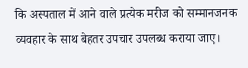कि अस्पताल में आने वाले प्रत्येक मरीज को सम्मानजनक व्यवहार के साथ बेहतर उपचार उपलब्ध कराया जाए।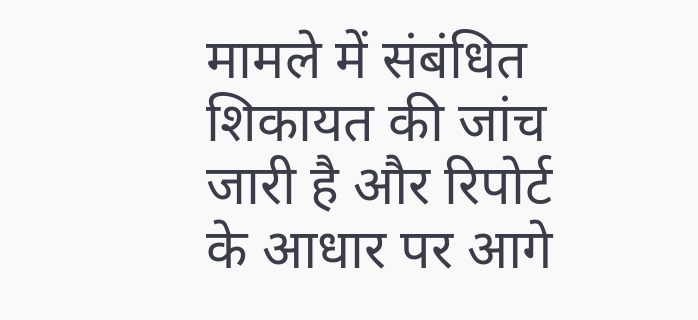मामले में संबंधित शिकायत की जांच जारी है और रिपोर्ट के आधार पर आगे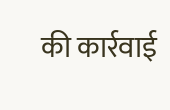की कार्रवाई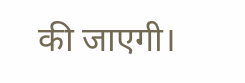की जाएगी।